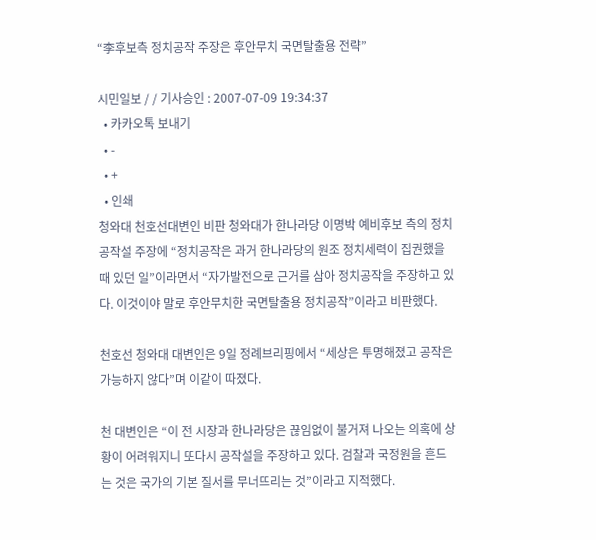“李후보측 정치공작 주장은 후안무치 국면탈출용 전략”

시민일보 / / 기사승인 : 2007-07-09 19:34:37
  • 카카오톡 보내기
  • -
  • +
  • 인쇄
청와대 천호선대변인 비판 청와대가 한나라당 이명박 예비후보 측의 정치공작설 주장에 “정치공작은 과거 한나라당의 원조 정치세력이 집권했을 때 있던 일”이라면서 “자가발전으로 근거를 삼아 정치공작을 주장하고 있다. 이것이야 말로 후안무치한 국면탈출용 정치공작”이라고 비판했다.

천호선 청와대 대변인은 9일 정례브리핑에서 “세상은 투명해졌고 공작은 가능하지 않다”며 이같이 따졌다.

천 대변인은 “이 전 시장과 한나라당은 끊임없이 불거져 나오는 의혹에 상황이 어려워지니 또다시 공작설을 주장하고 있다. 검찰과 국정원을 흔드는 것은 국가의 기본 질서를 무너뜨리는 것”이라고 지적했다.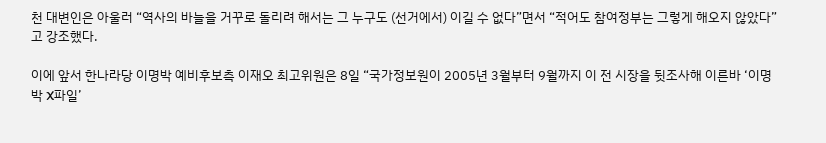천 대변인은 아울러 “역사의 바늘을 거꾸로 돌리려 해서는 그 누구도 (선거에서) 이길 수 없다”면서 “적어도 참여정부는 그렇게 해오지 않았다”고 강조했다.

이에 앞서 한나라당 이명박 예비후보측 이재오 최고위원은 8일 “국가정보원이 2005년 3월부터 9월까지 이 전 시장을 뒷조사해 이른바 ‘이명박 X파일’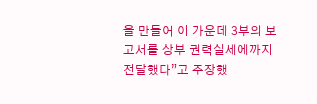을 만들어 이 가운데 3부의 보고서를 상부 권력실세에까지 전달했다”고 주장했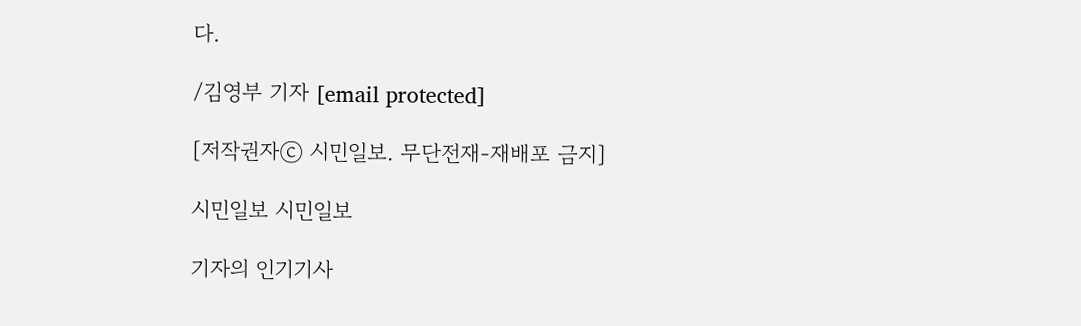다.

/김영부 기자 [email protected]

[저작권자ⓒ 시민일보. 무단전재-재배포 금지]

시민일보 시민일보

기자의 인기기사